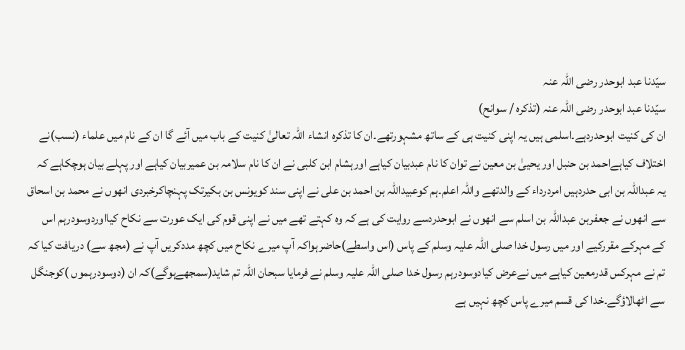سیّدنا عبد ابوحدر رضی اللہ عنہ
سیّدنا عبد ابوحدر رضی اللہ عنہ (تذکرہ / سوانح)
ان کی کنیت ابوحدردہے۔اسلمی ہیں یہ اپنی کنیت ہی کے ساتھ مشہورتھے۔ان کا تذکرہ انشاء اللہ تعالیٰ کنیت کے باب میں آئے گا ان کے نام میں علماء (نسب)نے اختلاف کیاہےاحمد بن حنبل اور یحییٰ بن معین نے توان کا نام عبدبیان کیاہے اورہشام ابن کلبی نے ان کا نام سلامہ بن عمیربیان کیاہے اور پہلے بیان ہوچکاہے کہ یہ عبداللہ بن ابی حدردہیں امردرداء کے والدتھے واللہ اعلم۔ہم کوعبیداللہ بن احمد بن علی نے اپنی سند کویونس بن بکیرتک پہنچاکرخبردی انھوں نے محمد بن اسحاق سے انھوں نے جعفربن عبداللہ بن اسلم سے انھوں نے ابوحدردسے روایت کی ہے کہ وہ کہتے تھے میں نے اپنی قوم کی ایک عورت سے نکاح کیااوردوسودرہم اس کے مہرکے مقررکیے اور میں رسول خدا صلی اللہ علیہ وسلم کے پاس (اس واسطے)حاضرہواکہ آپ میرے نکاح میں کچھ مددکریں آپ نے (مجھ سے) دریافت کیا کہ تم نے مہرکس قدرمعین کیاہے میں نےعرض کیادوسودرہم رسول خدا صلی اللہ علیہ وسلم نے فرمایا سبحان اللہ تم شاید(سمجھےہوگے)کہ ان (دوسودرہموں )کوجنگل سے اٹھالاؤگے۔خدا کی قسم میرے پاس کچھ نہیں ہے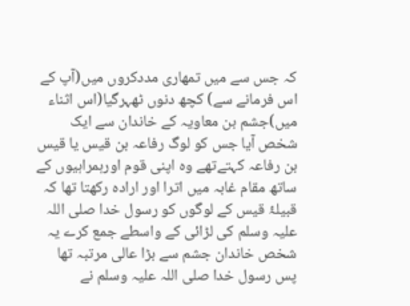کہ جس سے میں تمھاری مددکروں میں(آپ کے اس فرمانے سے) کچھ دنوں ٹھہرگیا(اس اثناء میں)جشم بن معاویہ کے خاندان سے ایک شخص آیا جس کو لوگ رفاعہ بن قیس یا قیس بن رفاعہ کہتےتھے وہ اپنی قوم اورہمراہیوں کے ساتھ مقام غابہ میں اترا اور ارادہ رکھتا تھا کہ قبیلۂ قیس کے لوگوں کو رسول خدا صلی اللہ علیہ وسلم کی لڑائی کے واسطے جمع کرے یہ شخص خاندان جشم سے بڑا عالی مرتبہ تھا پس رسول خدا صلی اللہ علیہ وسلم نے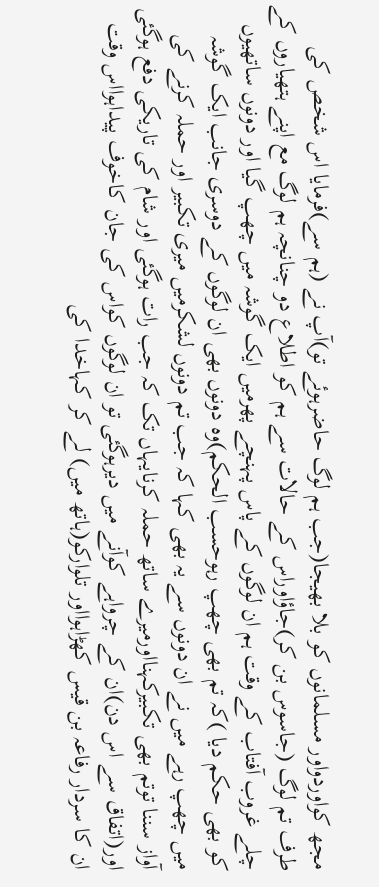مجھ کواوردواور مسلمانوں کو بلا بھیجا(جب ہم لوگ حاضرہوئے تو)آپ نے (ہم سے)فرمایا اس شخص کی طرف تم لوگ (جاسوس بن کر)جاؤاوراس کے حالات سے ہم کو اطلاع دو چنانچہ ہم لوگ مع اپنے ہتھیاروں کے چلے غروب آفتاب کے وقت ہم ان لوگوں کے پاس پہنچے پھرمیں ایک گوشہ میں چھپ گیا اور دونوں ساتھیوں کو بھی حکم دیا )کہ تم بھی چھپ رہوحسب الحکم)وہ دونوں بھی ان لوگوں کے دوسری جانب ایک گوشہ میں چھپ رہے میں نے ان دونوں سے یہ بھی کہا کہ جب تم دونوں لشکرمیں میری تکبیر اور حملہ کرنے کی آواز سننا توتم بھی تکبیرکہنااورمیرے ساتھ حملہ کرنایہاں تک کہ جب رات ہوگئی اور شام کی تاریکی دفع ہوگئی اور(اتفاق سے اس دن)ان کے چرواہے کوآنے میں دیرہوگئی تو ان لوگوں کواس کی جان کاخوف پیداہوااس وقت ان کا سردار رفاعہ بن قیس کھڑاہوااور تلوارکو(ہاتھ میں) لے کر کہاخدا کی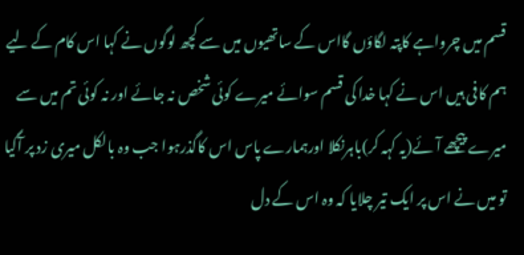قسم میں چرواہے کاپتہ لگاؤں گااس کے ساتھیوں میں سے کچھ لوگوں نے کہا اس کام کے لیے ہم کافی ہیں اس نے کہا خدا کی قسم سوائے میرے کوئی شخص نہ جائے اور نہ کوئی تم میں سے میرے پیچھے آئے(یہ کہہ کر)باہرنکلا اورہمارے پاس اس کاگذرہوا جب وہ بالکل میری زد پر آگیا تو میں نے اس پر ایک تیر چلایا کہ وہ اس کے دل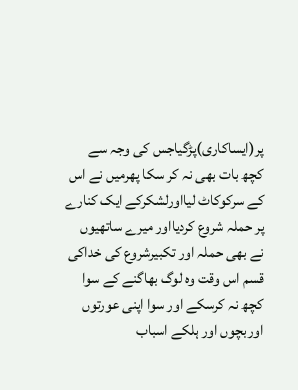پر(ایساکاری)پڑگیاجس کی وجہ سے کچھ بات بھی نہ کر سکا پھرمیں نے اس کے سرکوکاٹ لیااورلشکرکے ایک کنارے پر حملہ شروع کردیااور میرے ساتھیوں نے بھی حملہ اور تکبیرشروع کی خداکی قسم اس وقت وہ لوگ بھاگنے کے سوا کچھ نہ کرسکے اور سوا اپنی عورتوں اوربچوں اور ہلکے اسباب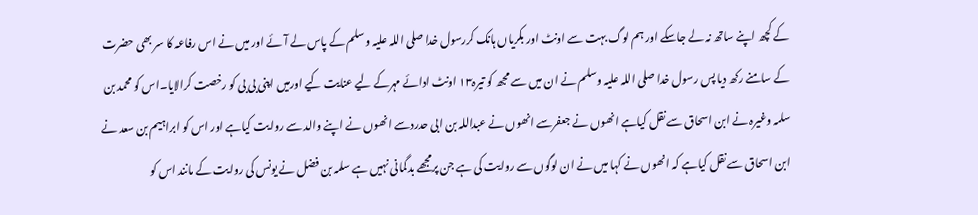کے کچھ اپنے ساتھ نہ لے جاسکے اور ہم لوگ بہت سے اونٹ اور بکریاں ہانک کررسول خدا صلی اللہ علیہ وسلم کے پاس لے آئے اور میں نے اس رفاعہ کا سر بھی حضرت کے سامنے رکھ دیا پس رسول خدا صلی اللہ علیہ وسلم نے ان میں سے مجھ کو تیرہ۱۳ اونٹ ادائے مہرکے لیے عنایت کیے اورمیں اپنی بی بی کو رخصت کرالایا۔اس کو محمد بن سلمہ وغیرہ نے ابن اسحاق سے نقل کیاہے انھوں نے جعفرسے انھوں نے عبداللہ بن ابی حدردسے انھوں نے اپنے والد سے روایت کیاہے اور اس کو ابراہیم بن سعد نے ابن اسحاق سے نقل کیاہے کہ انھوں نے کہا میں نے ان لوگوں سے روایت کی ہے جن پرمجھے بدگمانی نہیں ہے سلمہ بن فضل نے یونس کی روایت کے مانند اس کو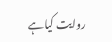روایت کیاہے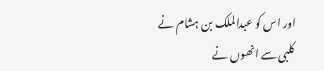اور اس کو عبدالملک بن ہشام نے کلبی سے انھوں نے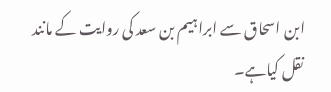ابن اسحاق سے ابراہیم بن سعد کی روایت کے مانند نقل کیاہے۔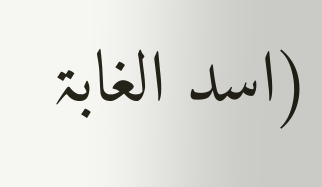(اسد الغابۃ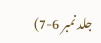جلد نمبر 6-7)